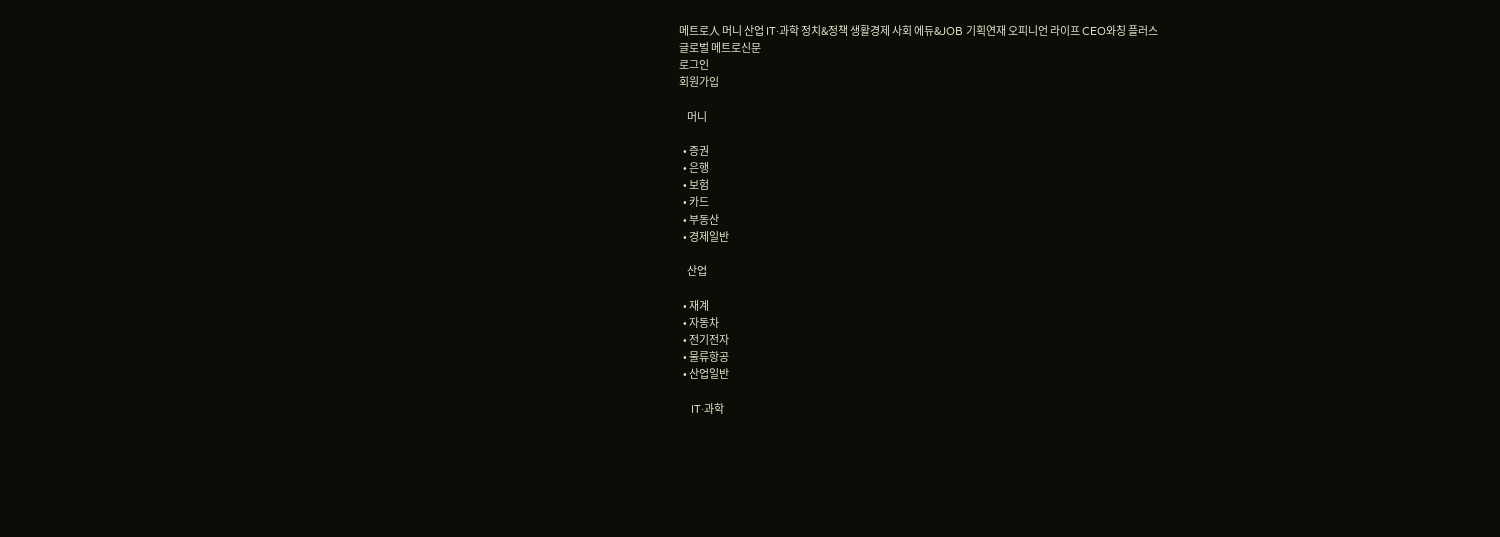메트로人 머니 산업 IT·과학 정치&정책 생활경제 사회 에듀&JOB 기획연재 오피니언 라이프 CEO와칭 플러스
글로벌 메트로신문
로그인
회원가입

    머니

  • 증권
  • 은행
  • 보험
  • 카드
  • 부동산
  • 경제일반

    산업

  • 재계
  • 자동차
  • 전기전자
  • 물류항공
  • 산업일반

    IT·과학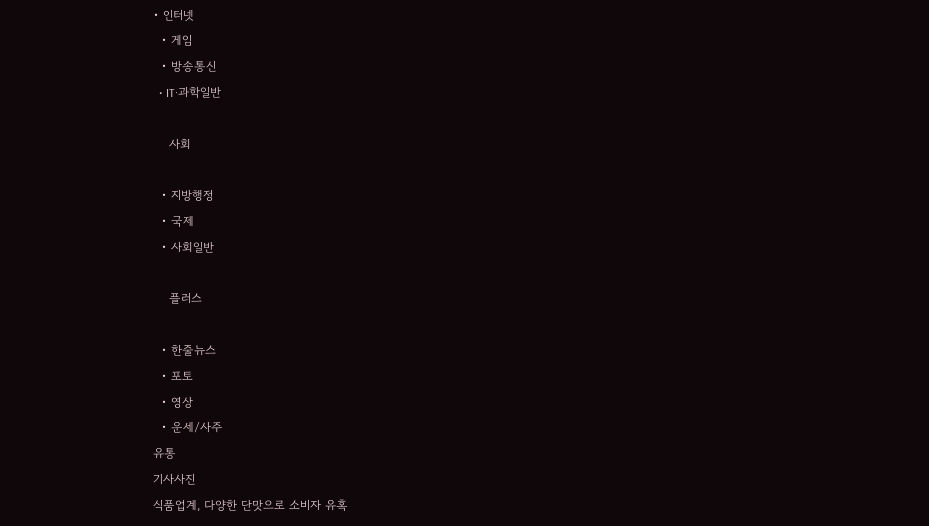• 인터넷
  • 게임
  • 방송통신
  • IT·과학일반

    사회

  • 지방행정
  • 국제
  • 사회일반

    플러스

  • 한줄뉴스
  • 포토
  • 영상
  • 운세/사주
유통
기사사진
식품업계, 다양한 단맛으로 소비자 유혹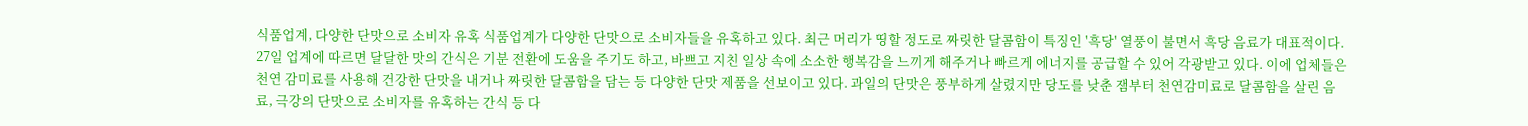식품업계, 다양한 단맛으로 소비자 유혹 식품업계가 다양한 단맛으로 소비자들을 유혹하고 있다. 최근 머리가 띵할 정도로 짜릿한 달콤함이 특징인 '흑당' 열풍이 불면서 흑당 음료가 대표적이다. 27일 업계에 따르면 달달한 맛의 간식은 기분 전환에 도움을 주기도 하고, 바쁘고 지친 일상 속에 소소한 행복감을 느끼게 해주거나 빠르게 에너지를 공급할 수 있어 각광받고 있다. 이에 업체들은 천연 감미료를 사용해 건강한 단맛을 내거나 짜릿한 달콤함을 담는 등 다양한 단맛 제품을 선보이고 있다. 과일의 단맛은 풍부하게 살렸지만 당도를 낮춘 잼부터 천연감미료로 달콤함을 살린 음료, 극강의 단맛으로 소비자를 유혹하는 간식 등 다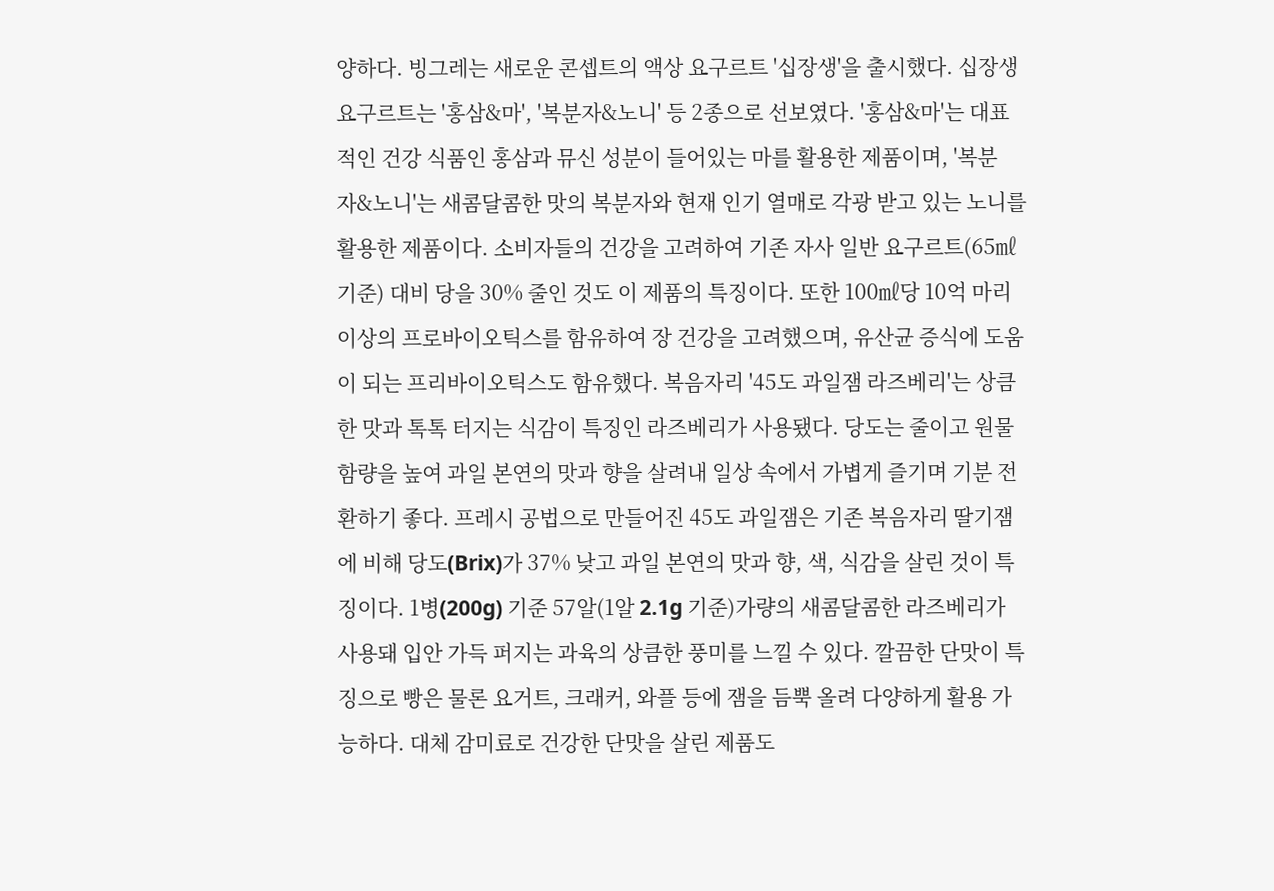양하다. 빙그레는 새로운 콘셉트의 액상 요구르트 '십장생'을 출시했다. 십장생 요구르트는 '홍삼&마', '복분자&노니' 등 2종으로 선보였다. '홍삼&마'는 대표적인 건강 식품인 홍삼과 뮤신 성분이 들어있는 마를 활용한 제품이며, '복분자&노니'는 새콤달콤한 맛의 복분자와 현재 인기 열매로 각광 받고 있는 노니를 활용한 제품이다. 소비자들의 건강을 고려하여 기존 자사 일반 요구르트(65㎖ 기준) 대비 당을 30% 줄인 것도 이 제품의 특징이다. 또한 100㎖당 10억 마리 이상의 프로바이오틱스를 함유하여 장 건강을 고려했으며, 유산균 증식에 도움이 되는 프리바이오틱스도 함유했다. 복음자리 '45도 과일잼 라즈베리'는 상큼한 맛과 톡톡 터지는 식감이 특징인 라즈베리가 사용됐다. 당도는 줄이고 원물 함량을 높여 과일 본연의 맛과 향을 살려내 일상 속에서 가볍게 즐기며 기분 전환하기 좋다. 프레시 공법으로 만들어진 45도 과일잼은 기존 복음자리 딸기잼에 비해 당도(Brix)가 37% 낮고 과일 본연의 맛과 향, 색, 식감을 살린 것이 특징이다. 1병(200g) 기준 57알(1알 2.1g 기준)가량의 새콤달콤한 라즈베리가 사용돼 입안 가득 퍼지는 과육의 상큼한 풍미를 느낄 수 있다. 깔끔한 단맛이 특징으로 빵은 물론 요거트, 크래커, 와플 등에 잼을 듬뿍 올려 다양하게 활용 가능하다. 대체 감미료로 건강한 단맛을 살린 제품도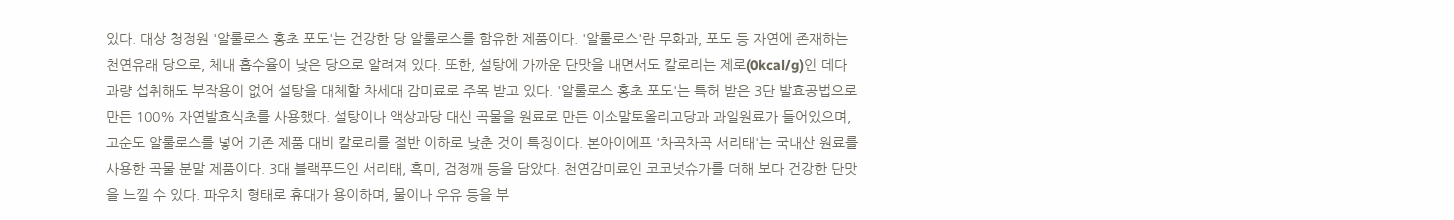있다. 대상 청정원 '알룰로스 홍초 포도'는 건강한 당 알룰로스를 함유한 제품이다. '알룰로스'란 무화과, 포도 등 자연에 존재하는 천연유래 당으로, 체내 흡수율이 낮은 당으로 알려져 있다. 또한, 설탕에 가까운 단맛을 내면서도 칼로리는 제로(0kcal/g)인 데다 과량 섭취해도 부작용이 없어 설탕을 대체할 차세대 감미료로 주목 받고 있다. '알룰로스 홍초 포도'는 특허 받은 3단 발효공법으로 만든 100% 자연발효식초를 사용했다. 설탕이나 액상과당 대신 곡물을 원료로 만든 이소말토올리고당과 과일원료가 들어있으며, 고순도 알룰로스를 넣어 기존 제품 대비 칼로리를 절반 이하로 낮춘 것이 특징이다. 본아이에프 '차곡차곡 서리태'는 국내산 원료를 사용한 곡물 분말 제품이다. 3대 블랙푸드인 서리태, 흑미, 검정깨 등을 담았다. 천연감미료인 코코넛슈가를 더해 보다 건강한 단맛을 느낄 수 있다. 파우치 형태로 휴대가 용이하며, 물이나 우유 등을 부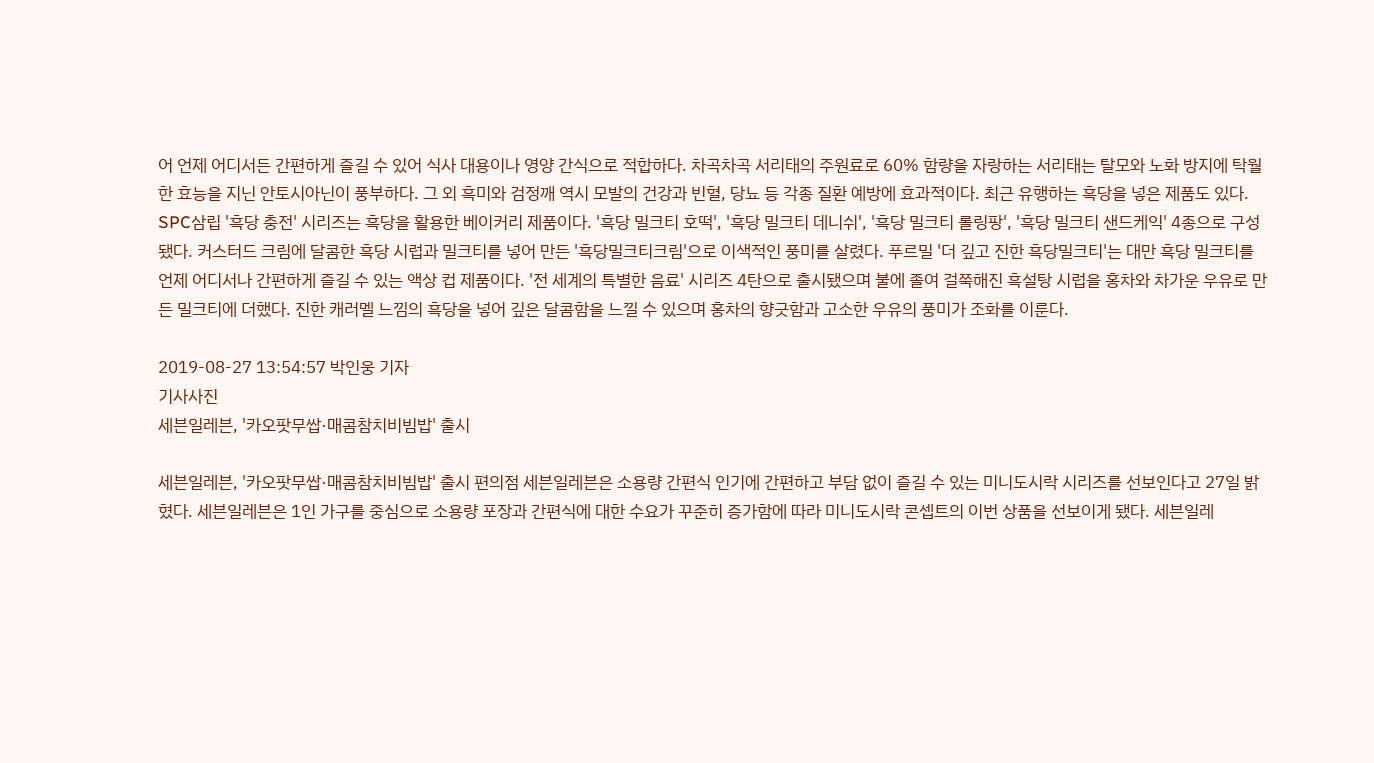어 언제 어디서든 간편하게 즐길 수 있어 식사 대용이나 영양 간식으로 적합하다. 차곡차곡 서리태의 주원료로 60% 함량을 자랑하는 서리태는 탈모와 노화 방지에 탁월한 효능을 지닌 안토시아닌이 풍부하다. 그 외 흑미와 검정깨 역시 모발의 건강과 빈혈, 당뇨 등 각종 질환 예방에 효과적이다. 최근 유행하는 흑당을 넣은 제품도 있다. SPC삼립 '흑당 충전' 시리즈는 흑당을 활용한 베이커리 제품이다. '흑당 밀크티 호떡', '흑당 밀크티 데니쉬', '흑당 밀크티 롤링팡', '흑당 밀크티 샌드케익' 4종으로 구성됐다. 커스터드 크림에 달콤한 흑당 시럽과 밀크티를 넣어 만든 '흑당밀크티크림'으로 이색적인 풍미를 살렸다. 푸르밀 '더 깊고 진한 흑당밀크티'는 대만 흑당 밀크티를 언제 어디서나 간편하게 즐길 수 있는 액상 컵 제품이다. '전 세계의 특별한 음료' 시리즈 4탄으로 출시됐으며 불에 졸여 걸쭉해진 흑설탕 시럽을 홍차와 차가운 우유로 만든 밀크티에 더했다. 진한 캐러멜 느낌의 흑당을 넣어 깊은 달콤함을 느낄 수 있으며 홍차의 향긋함과 고소한 우유의 풍미가 조화를 이룬다.

2019-08-27 13:54:57 박인웅 기자
기사사진
세븐일레븐, '카오팟무쌉·매콤참치비빔밥' 출시

세븐일레븐, '카오팟무쌉·매콤참치비빔밥' 출시 편의점 세븐일레븐은 소용량 간편식 인기에 간편하고 부담 없이 즐길 수 있는 미니도시락 시리즈를 선보인다고 27일 밝혔다. 세븐일레븐은 1인 가구를 중심으로 소용량 포장과 간편식에 대한 수요가 꾸준히 증가함에 따라 미니도시락 콘셉트의 이번 상품을 선보이게 됐다. 세븐일레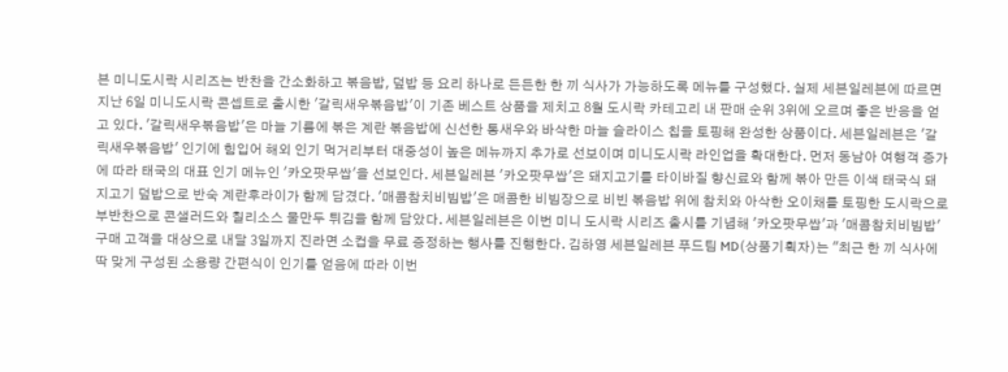븐 미니도시락 시리즈는 반찬을 간소화하고 볶음밥, 덮밥 등 요리 하나로 든든한 한 끼 식사가 가능하도록 메뉴를 구성했다. 실제 세븐일레븐에 따르면 지난 6일 미니도시락 콘셉트로 출시한 '갈릭새우볶음밥'이 기존 베스트 상품을 제치고 8월 도시락 카테고리 내 판매 순위 3위에 오르며 좋은 반응을 얻고 있다. '갈릭새우볶음밥'은 마늘 기름에 볶은 계란 볶음밥에 신선한 통새우와 바삭한 마늘 슬라이스 칩을 토핑해 완성한 상품이다. 세븐일레븐은 '갈릭새우볶음밥' 인기에 힘입어 해외 인기 먹거리부터 대중성이 높은 메뉴까지 추가로 선보이며 미니도시락 라인업을 확대한다. 먼저 동남아 여행객 증가에 따라 태국의 대표 인기 메뉴인 '카오팟무쌉'을 선보인다. 세븐일레븐 '카오팟무쌉'은 돼지고기를 타이바질 향신료와 함께 볶아 만든 이색 태국식 돼지고기 덮밥으로 반숙 계란후라이가 함께 담겼다. '매콤참치비빔밥'은 매콤한 비빔장으로 비빈 볶음밥 위에 참치와 아삭한 오이채를 토핑한 도시락으로 부반찬으로 콘샐러드와 칠리소스 물만두 튀김을 함께 담았다. 세븐일레븐은 이번 미니 도시락 시리즈 출시를 기념해 '카오팟무쌉'과 '매콤참치비빔밥' 구매 고객을 대상으로 내달 3일까지 진라면 소컵을 무료 증정하는 행사를 진행한다. 김하영 세븐일레븐 푸드팀 MD(상품기획자)는 "최근 한 끼 식사에 딱 맞게 구성된 소용량 간편식이 인기를 얻음에 따라 이번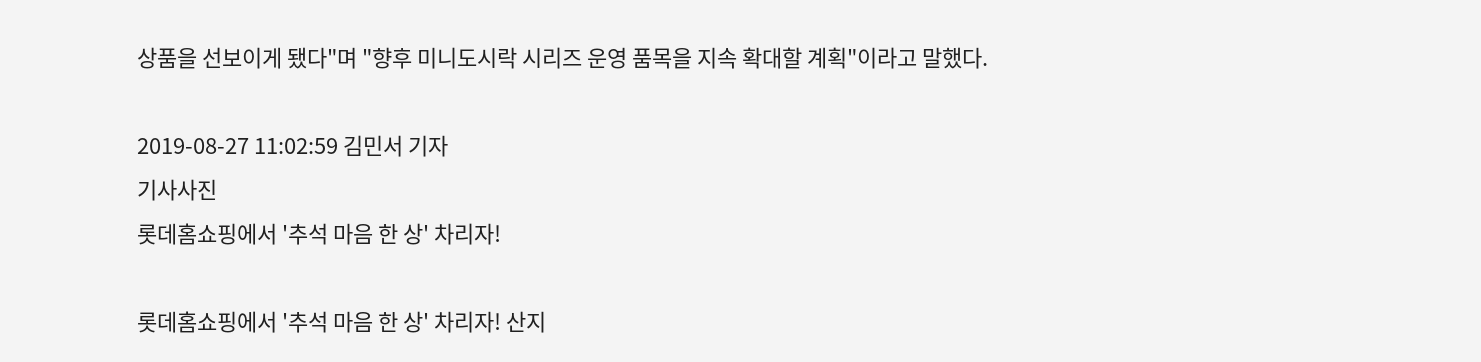상품을 선보이게 됐다"며 "향후 미니도시락 시리즈 운영 품목을 지속 확대할 계획"이라고 말했다.

2019-08-27 11:02:59 김민서 기자
기사사진
롯데홈쇼핑에서 '추석 마음 한 상' 차리자!

롯데홈쇼핑에서 '추석 마음 한 상' 차리자! 산지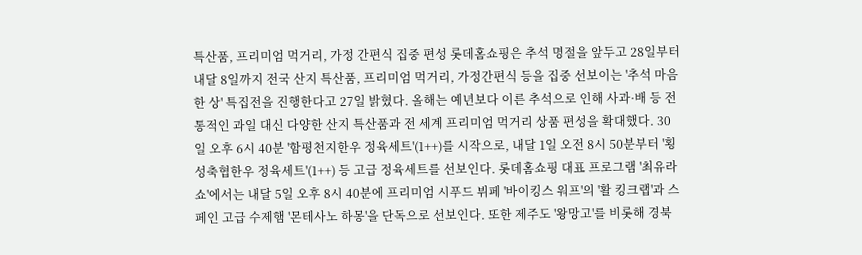특산품, 프리미엄 먹거리, 가정 간편식 집중 편성 롯데홈쇼핑은 추석 명절을 앞두고 28일부터 내달 8일까지 전국 산지 특산품, 프리미엄 먹거리, 가정간편식 등을 집중 선보이는 '추석 마음 한 상' 특집전을 진행한다고 27일 밝혔다. 올해는 예년보다 이른 추석으로 인해 사과·배 등 전통적인 과일 대신 다양한 산지 특산품과 전 세계 프리미엄 먹거리 상품 편성을 확대했다. 30일 오후 6시 40분 '함평천지한우 정육세트'(1++)를 시작으로, 내달 1일 오전 8시 50분부터 '횡성축협한우 정육세트'(1++) 등 고급 정육세트를 선보인다. 롯데홈쇼핑 대표 프로그램 '최유라쇼'에서는 내달 5일 오후 8시 40분에 프리미엄 시푸드 뷔페 '바이킹스 워프'의 '활 킹크랩'과 스페인 고급 수제햄 '몬테사노 하몽'을 단독으로 선보인다. 또한 제주도 '왕망고'를 비롯해 경북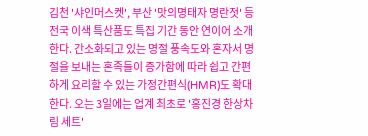김천 '샤인머스켓', 부산 '맛의명태자 명란젓' 등 전국 이색 특산품도 특집 기간 동안 연이어 소개한다. 간소화되고 있는 명절 풍속도와 혼자서 명절을 보내는 혼족들이 증가함에 따라 쉽고 간편하게 요리할 수 있는 가정간편식(HMR)도 확대한다. 오는 3일에는 업계 최초로 '홍진경 한상차림 세트'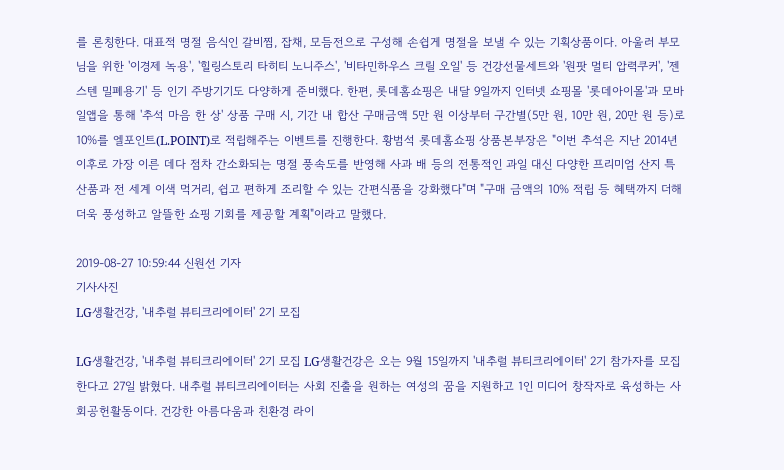를 론칭한다. 대표적 명절 음식인 갈비찜, 잡채, 모듬전으로 구성해 손쉽게 명절을 보낼 수 있는 기획상품이다. 아울러 부모님을 위한 '이경제 녹용', '힐링스토리 타히티 노니주스', '비타민하우스 크릴 오일' 등 건강선물세트와 '원팟 멀티 압력쿠커', '젠스텐 밀폐용기' 등 인기 주방기기도 다양하게 준비했다. 한편, 롯데홈쇼핑은 내달 9일까지 인터넷 쇼핑몰 '롯데아이몰'과 모바일앱을 통해 '추석 마음 한 상' 상품 구매 시, 기간 내 합산 구매금액 5만 원 이상부터 구간별(5만 원, 10만 원, 20만 원 등)로 10%를 엘포인트(L.POINT)로 적립해주는 이벤트를 진행한다. 황범석 롯데홈쇼핑 상품본부장은 "이번 추석은 지난 2014년 이후로 가장 이른 데다 점차 간소화되는 명절 풍속도를 반영해 사과 배 등의 전통적인 과일 대신 다양한 프리미엄 산지 특산품과 전 세계 이색 먹거리, 쉽고 편하게 조리할 수 있는 간편식품을 강화했다"며 "구매 금액의 10% 적립 등 혜택까지 더해 더욱 풍성하고 알뜰한 쇼핑 기회를 제공할 계획"이라고 말했다.

2019-08-27 10:59:44 신원선 기자
기사사진
LG생활건강, '내추럴 뷰티크리에이터' 2기 모집

LG생활건강, '내추럴 뷰티크리에이터' 2기 모집 LG생활건강은 오는 9월 15일까지 '내추럴 뷰티크리에이터' 2기 참가자를 모집한다고 27일 밝혔다. 내추럴 뷰티크리에이터는 사회 진출을 원하는 여성의 꿈을 지원하고 1인 미디어 창작자로 육성하는 사회공헌활동이다. 건강한 아름다움과 친환경 라이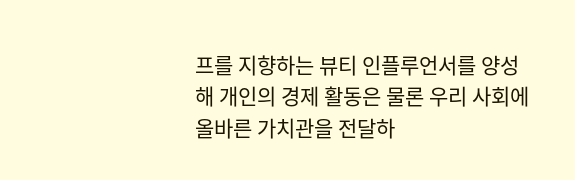프를 지향하는 뷰티 인플루언서를 양성해 개인의 경제 활동은 물론 우리 사회에 올바른 가치관을 전달하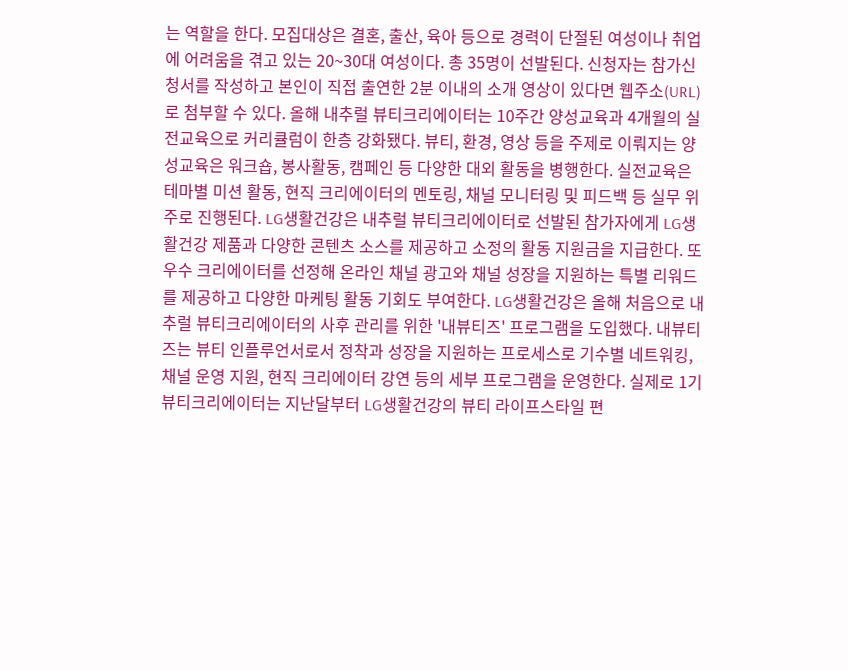는 역할을 한다. 모집대상은 결혼, 출산, 육아 등으로 경력이 단절된 여성이나 취업에 어려움을 겪고 있는 20~30대 여성이다. 총 35명이 선발된다. 신청자는 참가신청서를 작성하고 본인이 직접 출연한 2분 이내의 소개 영상이 있다면 웹주소(URL)로 첨부할 수 있다. 올해 내추럴 뷰티크리에이터는 10주간 양성교육과 4개월의 실전교육으로 커리큘럼이 한층 강화됐다. 뷰티, 환경, 영상 등을 주제로 이뤄지는 양성교육은 워크숍, 봉사활동, 캠페인 등 다양한 대외 활동을 병행한다. 실전교육은 테마별 미션 활동, 현직 크리에이터의 멘토링, 채널 모니터링 및 피드백 등 실무 위주로 진행된다. LG생활건강은 내추럴 뷰티크리에이터로 선발된 참가자에게 LG생활건강 제품과 다양한 콘텐츠 소스를 제공하고 소정의 활동 지원금을 지급한다. 또 우수 크리에이터를 선정해 온라인 채널 광고와 채널 성장을 지원하는 특별 리워드를 제공하고 다양한 마케팅 활동 기회도 부여한다. LG생활건강은 올해 처음으로 내추럴 뷰티크리에이터의 사후 관리를 위한 '내뷰티즈' 프로그램을 도입했다. 내뷰티즈는 뷰티 인플루언서로서 정착과 성장을 지원하는 프로세스로 기수별 네트워킹, 채널 운영 지원, 현직 크리에이터 강연 등의 세부 프로그램을 운영한다. 실제로 1기 뷰티크리에이터는 지난달부터 LG생활건강의 뷰티 라이프스타일 편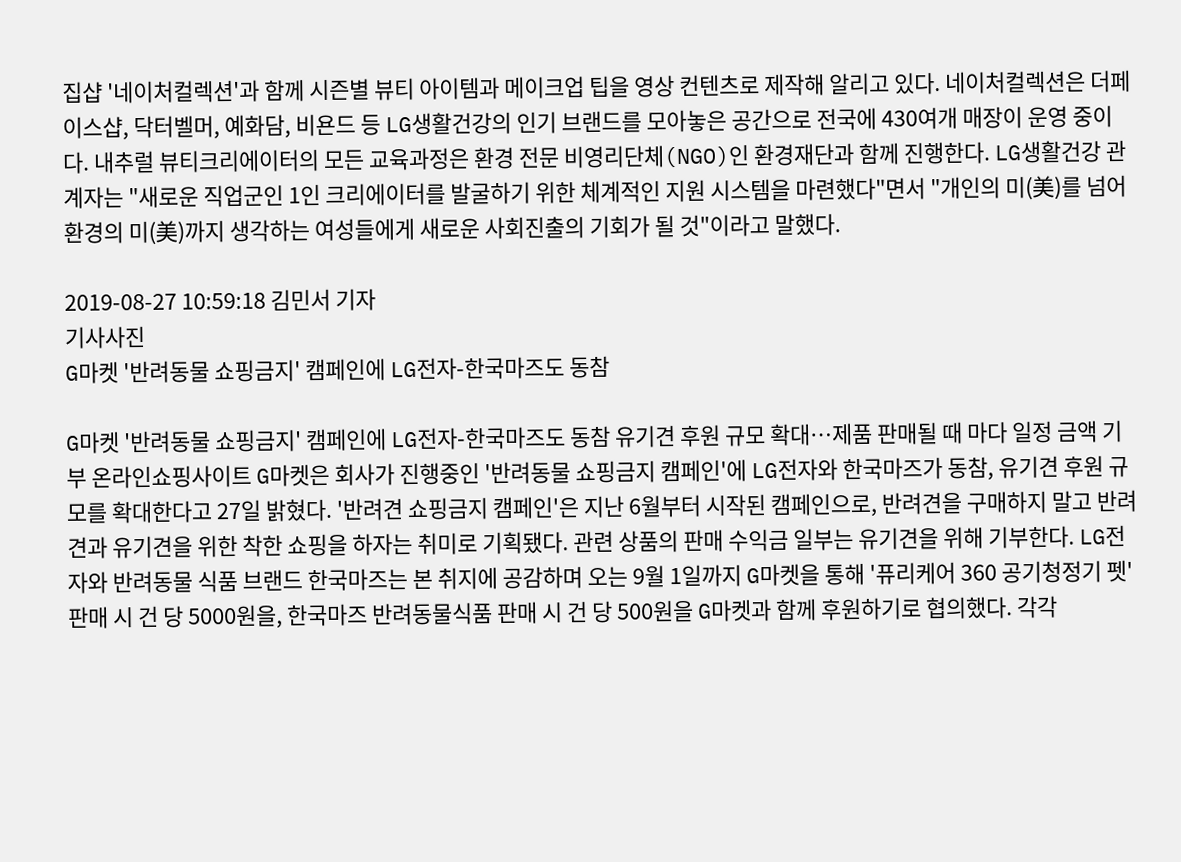집샵 '네이처컬렉션'과 함께 시즌별 뷰티 아이템과 메이크업 팁을 영상 컨텐츠로 제작해 알리고 있다. 네이처컬렉션은 더페이스샵, 닥터벨머, 예화담, 비욘드 등 LG생활건강의 인기 브랜드를 모아놓은 공간으로 전국에 430여개 매장이 운영 중이다. 내추럴 뷰티크리에이터의 모든 교육과정은 환경 전문 비영리단체(NGO)인 환경재단과 함께 진행한다. LG생활건강 관계자는 "새로운 직업군인 1인 크리에이터를 발굴하기 위한 체계적인 지원 시스템을 마련했다"면서 "개인의 미(美)를 넘어 환경의 미(美)까지 생각하는 여성들에게 새로운 사회진출의 기회가 될 것"이라고 말했다.

2019-08-27 10:59:18 김민서 기자
기사사진
G마켓 '반려동물 쇼핑금지' 캠페인에 LG전자-한국마즈도 동참

G마켓 '반려동물 쇼핑금지' 캠페인에 LG전자-한국마즈도 동참 유기견 후원 규모 확대…제품 판매될 때 마다 일정 금액 기부 온라인쇼핑사이트 G마켓은 회사가 진행중인 '반려동물 쇼핑금지 캠페인'에 LG전자와 한국마즈가 동참, 유기견 후원 규모를 확대한다고 27일 밝혔다. '반려견 쇼핑금지 캠페인'은 지난 6월부터 시작된 캠페인으로, 반려견을 구매하지 말고 반려견과 유기견을 위한 착한 쇼핑을 하자는 취미로 기획됐다. 관련 상품의 판매 수익금 일부는 유기견을 위해 기부한다. LG전자와 반려동물 식품 브랜드 한국마즈는 본 취지에 공감하며 오는 9월 1일까지 G마켓을 통해 '퓨리케어 360 공기청정기 펫' 판매 시 건 당 5000원을, 한국마즈 반려동물식품 판매 시 건 당 500원을 G마켓과 함께 후원하기로 협의했다. 각각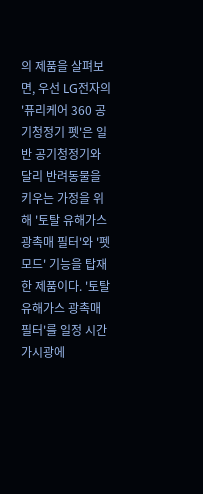의 제품을 살펴보면, 우선 LG전자의 '퓨리케어 360 공기청정기 펫'은 일반 공기청정기와 달리 반려동물을 키우는 가정을 위해 '토탈 유해가스 광촉매 필터'와 '펫 모드' 기능을 탑재한 제품이다. '토탈 유해가스 광촉매 필터'를 일정 시간 가시광에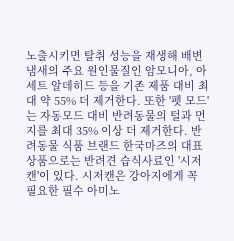노출시키면 탈취 성능을 재생해 배변냄새의 주요 원인물질인 암모니아, 아세트 알데히드 등을 기존 제품 대비 최대 약 55% 더 제거한다. 또한 '펫 모드'는 자동모드 대비 반려동물의 털과 먼지를 최대 35% 이상 더 제거한다. 반려동물 식품 브랜드 한국마즈의 대표 상품으로는 반려견 습식사료인 '시저캔'이 있다. 시저캔은 강아지에게 꼭 필요한 필수 아미노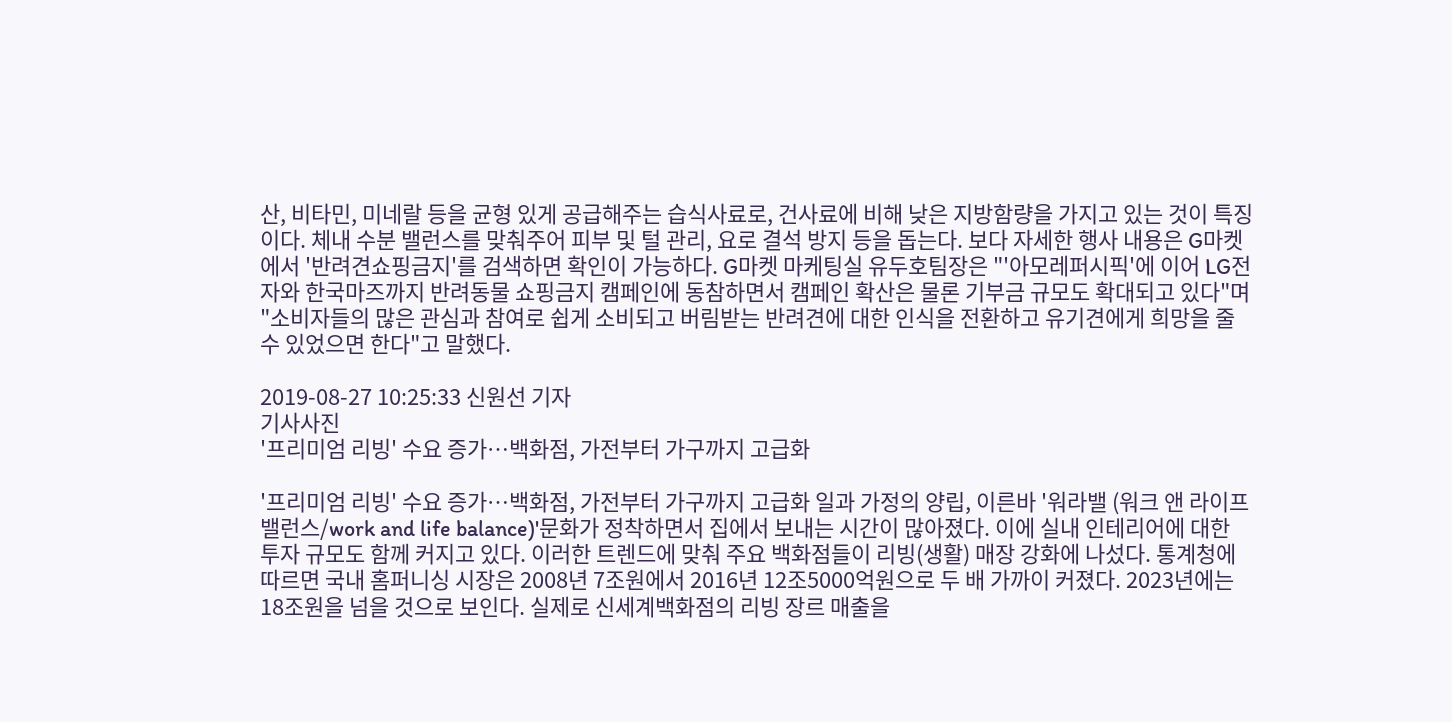산, 비타민, 미네랄 등을 균형 있게 공급해주는 습식사료로, 건사료에 비해 낮은 지방함량을 가지고 있는 것이 특징이다. 체내 수분 밸런스를 맞춰주어 피부 및 털 관리, 요로 결석 방지 등을 돕는다. 보다 자세한 행사 내용은 G마켓에서 '반려견쇼핑금지'를 검색하면 확인이 가능하다. G마켓 마케팅실 유두호팀장은 "'아모레퍼시픽'에 이어 LG전자와 한국마즈까지 반려동물 쇼핑금지 캠페인에 동참하면서 캠페인 확산은 물론 기부금 규모도 확대되고 있다"며 "소비자들의 많은 관심과 참여로 쉽게 소비되고 버림받는 반려견에 대한 인식을 전환하고 유기견에게 희망을 줄 수 있었으면 한다"고 말했다.

2019-08-27 10:25:33 신원선 기자
기사사진
'프리미엄 리빙' 수요 증가…백화점, 가전부터 가구까지 고급화

'프리미엄 리빙' 수요 증가…백화점, 가전부터 가구까지 고급화 일과 가정의 양립, 이른바 '워라밸 (워크 앤 라이프 밸런스/work and life balance)'문화가 정착하면서 집에서 보내는 시간이 많아졌다. 이에 실내 인테리어에 대한 투자 규모도 함께 커지고 있다. 이러한 트렌드에 맞춰 주요 백화점들이 리빙(생활) 매장 강화에 나섰다. 통계청에 따르면 국내 홈퍼니싱 시장은 2008년 7조원에서 2016년 12조5000억원으로 두 배 가까이 커졌다. 2023년에는 18조원을 넘을 것으로 보인다. 실제로 신세계백화점의 리빙 장르 매출을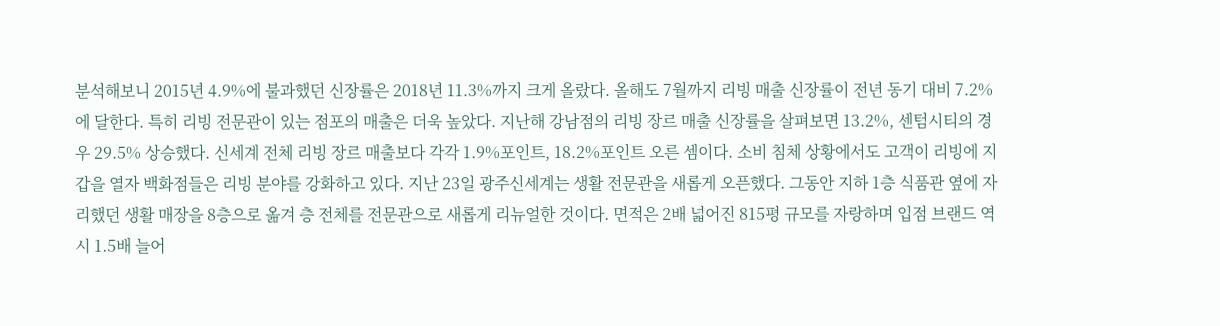분석해보니 2015년 4.9%에 불과했던 신장률은 2018년 11.3%까지 크게 올랐다. 올해도 7월까지 리빙 매출 신장률이 전년 동기 대비 7.2%에 달한다. 특히 리빙 전문관이 있는 점포의 매출은 더욱 높았다. 지난해 강남점의 리빙 장르 매출 신장률을 살펴보면 13.2%, 센텀시티의 경우 29.5% 상승했다. 신세계 전체 리빙 장르 매출보다 각각 1.9%포인트, 18.2%포인트 오른 셈이다. 소비 침체 상황에서도 고객이 리빙에 지갑을 열자 백화점들은 리빙 분야를 강화하고 있다. 지난 23일 광주신세계는 생활 전문관을 새롭게 오픈했다. 그동안 지하 1층 식품관 옆에 자리했던 생활 매장을 8층으로 옮겨 층 전체를 전문관으로 새롭게 리뉴얼한 것이다. 면적은 2배 넓어진 815평 규모를 자랑하며 입점 브랜드 역시 1.5배 늘어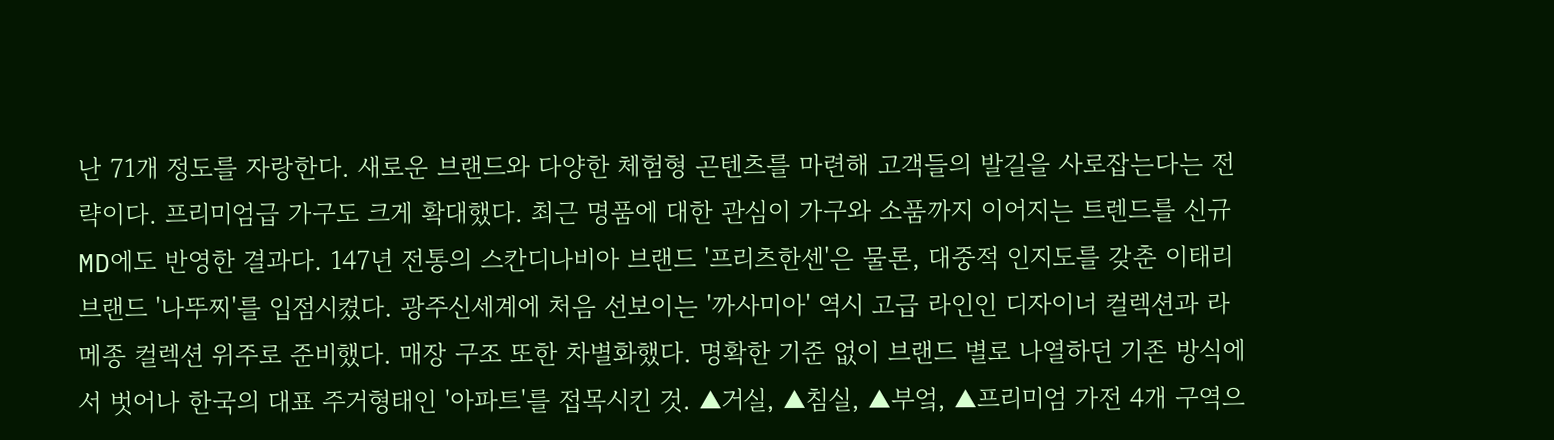난 71개 정도를 자랑한다. 새로운 브랜드와 다양한 체험형 곤텐츠를 마련해 고객들의 발길을 사로잡는다는 전략이다. 프리미엄급 가구도 크게 확대했다. 최근 명품에 대한 관심이 가구와 소품까지 이어지는 트렌드를 신규 MD에도 반영한 결과다. 147년 전통의 스칸디나비아 브랜드 '프리츠한센'은 물론, 대중적 인지도를 갖춘 이태리 브랜드 '나뚜찌'를 입점시켰다. 광주신세계에 처음 선보이는 '까사미아' 역시 고급 라인인 디자이너 컬렉션과 라메종 컬렉션 위주로 준비했다. 매장 구조 또한 차별화했다. 명확한 기준 없이 브랜드 별로 나열하던 기존 방식에서 벗어나 한국의 대표 주거형태인 '아파트'를 접목시킨 것. ▲거실, ▲침실, ▲부엌, ▲프리미엄 가전 4개 구역으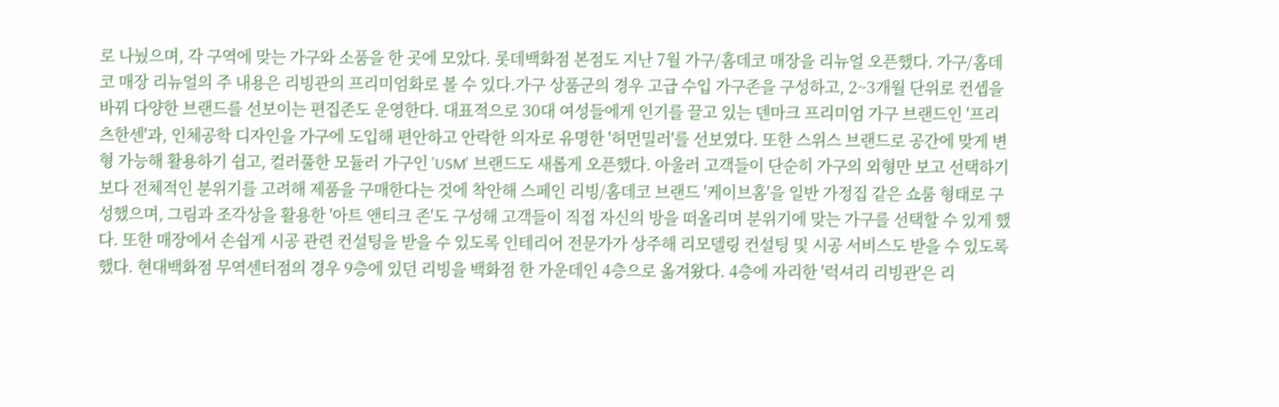로 나눴으며, 각 구역에 맞는 가구와 소품을 한 곳에 모았다. 롯데백화점 본점도 지난 7월 가구/홈데코 매장을 리뉴얼 오픈했다. 가구/홈데코 매장 리뉴얼의 주 내용은 리빙관의 프리미엄화로 볼 수 있다.가구 상품군의 경우 고급 수입 가구존을 구성하고, 2~3개월 단위로 컨셉을 바꿔 다양한 브랜드를 선보이는 편집존도 운영한다. 대표적으로 30대 여성들에게 인기를 끌고 있는 덴마크 프리미엄 가구 브랜드인 '프리츠한센'과, 인체공학 디자인을 가구에 도입해 편안하고 안락한 의자로 유명한 '허먼밀러'를 선보였다. 또한 스위스 브랜드로 공간에 맞게 변형 가능해 활용하기 쉽고, 컬러풀한 모듈러 가구인 'USM' 브랜드도 새롭게 오픈했다. 아울러 고객들이 단순히 가구의 외형만 보고 선택하기보다 전체적인 분위기를 고려해 제품을 구매한다는 것에 착안해 스페인 리빙/홈데코 브랜드 '케이브홈'을 일반 가정집 같은 쇼룸 형태로 구성했으며, 그림과 조각상을 활용한 '아트 앤티크 존'도 구성해 고객들이 직접 자신의 방을 떠올리며 분위기에 맞는 가구를 선택할 수 있게 했다. 또한 매장에서 손쉽게 시공 관련 컨설팅을 받을 수 있도록 인테리어 전문가가 상주해 리모델링 컨설팅 및 시공 서비스도 받을 수 있도록 했다. 현대백화점 무역센터점의 경우 9층에 있던 리빙을 백화점 한 가운데인 4층으로 옮겨왔다. 4층에 자리한 '럭셔리 리빙관'은 리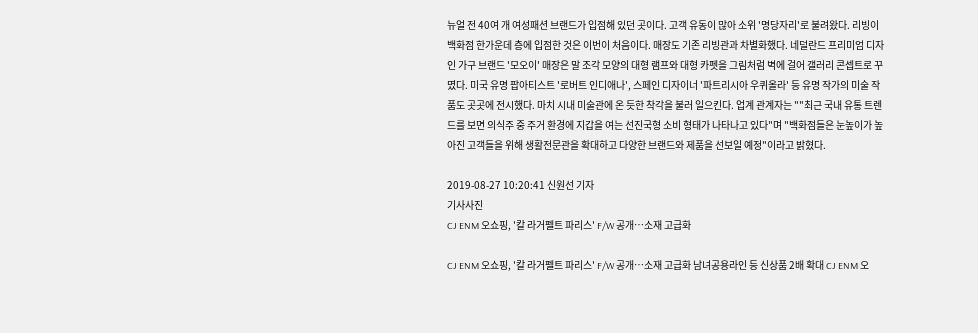뉴얼 전 40여 개 여성패션 브랜드가 입점해 있던 곳이다. 고객 유동이 많아 소위 '명당자리'로 불려왔다. 리빙이 백화점 한가운데 층에 입점한 것은 이번이 처음이다. 매장도 기존 리빙관과 차별화했다. 네덜란드 프리미엄 디자인 가구 브랜드 '모오이' 매장은 말 조각 모양의 대형 램프와 대형 카펫을 그림처럼 벽에 걸어 갤러리 콘셉트로 꾸몄다. 미국 유명 팝아티스트 '로버트 인디애나', 스페인 디자이너 '파트리시아 우퀴올라' 등 유명 작가의 미술 작품도 곳곳에 전시했다. 마치 시내 미술관에 온 듯한 착각을 불러 일으킨다. 업계 관계자는 ""최근 국내 유통 트렌드를 보면 의식주 중 주거 환경에 지갑을 여는 선진국형 소비 형태가 나타나고 있다"며 "백화점들은 눈높이가 높아진 고객들을 위해 생활전문관을 확대하고 다양한 브랜드와 제품을 선보일 예정"이라고 밝혔다.

2019-08-27 10:20:41 신원선 기자
기사사진
CJ ENM 오쇼핑, '칼 라거펠트 파리스' F/W 공개…소재 고급화

CJ ENM 오쇼핑, '칼 라거펠트 파리스' F/W 공개…소재 고급화 남녀공용라인 등 신상품 2배 확대 CJ ENM 오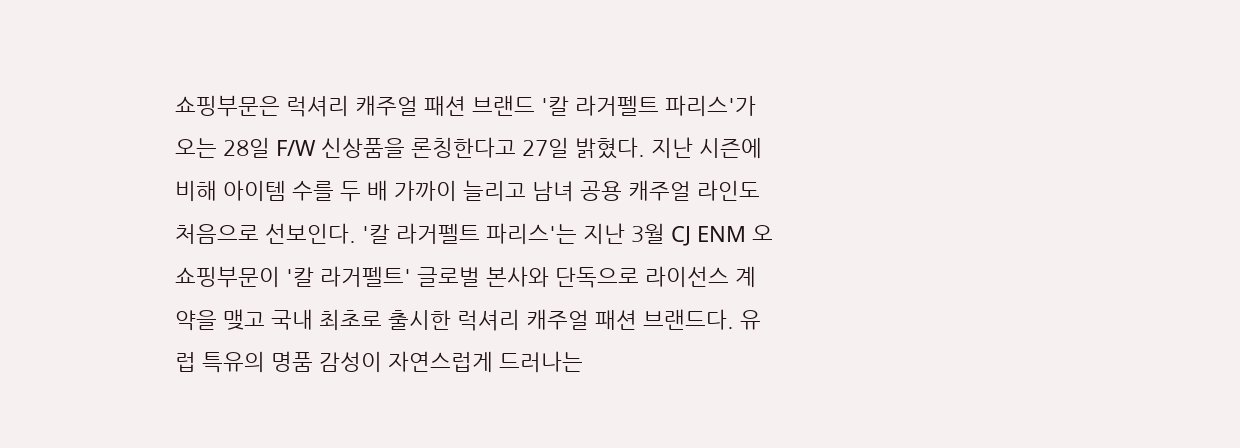쇼핑부문은 럭셔리 캐주얼 패션 브랜드 '칼 라거펠트 파리스'가 오는 28일 F/W 신상품을 론칭한다고 27일 밝혔다. 지난 시즌에 비해 아이템 수를 두 배 가까이 늘리고 남녀 공용 캐주얼 라인도 처음으로 선보인다. '칼 라거펠트 파리스'는 지난 3월 CJ ENM 오쇼핑부문이 '칼 라거펠트' 글로벌 본사와 단독으로 라이선스 계약을 맺고 국내 최초로 출시한 럭셔리 캐주얼 패션 브랜드다. 유럽 특유의 명품 감성이 자연스럽게 드러나는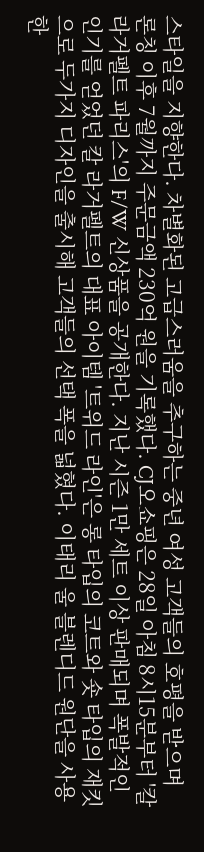스타일을 지향한다. 차별화된 고급스러움을 추구하는 중년 여성 고객들의 호평을 받으며 론칭 이후 7월까지 주문금액 230억 원을 기록했다. CJ오쇼핑은 28일 아침 8시15분부터 '칼 라거펠트 파리스'의 F/W 신상품을 공개한다. 지난 시즌 1만 세트 이상 판매되며 폭발적인 인기를 얻었던 칼 라거펠트의 대표 아이템 '트위드 라인'은 롱 타입의 코트와 숏 타입의 재킷으로 두가지 디자인을 출시해 고객들의 선택 폭을 넓혔다. 이태리 울 블렌디드 원단을 사용한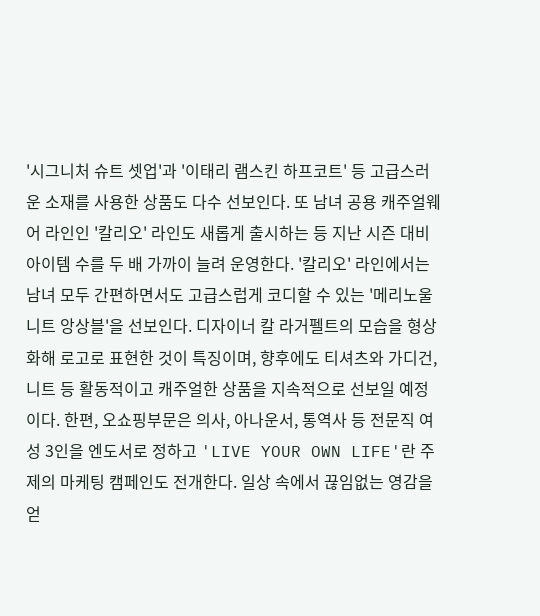'시그니처 슈트 셋업'과 '이태리 램스킨 하프코트' 등 고급스러운 소재를 사용한 상품도 다수 선보인다. 또 남녀 공용 캐주얼웨어 라인인 '칼리오' 라인도 새롭게 출시하는 등 지난 시즌 대비 아이템 수를 두 배 가까이 늘려 운영한다. '칼리오' 라인에서는 남녀 모두 간편하면서도 고급스럽게 코디할 수 있는 '메리노울 니트 앙상블'을 선보인다. 디자이너 칼 라거펠트의 모습을 형상화해 로고로 표현한 것이 특징이며, 향후에도 티셔츠와 가디건, 니트 등 활동적이고 캐주얼한 상품을 지속적으로 선보일 예정이다. 한편, 오쇼핑부문은 의사, 아나운서, 통역사 등 전문직 여성 3인을 엔도서로 정하고 'LIVE YOUR OWN LIFE'란 주제의 마케팅 캠페인도 전개한다. 일상 속에서 끊임없는 영감을 얻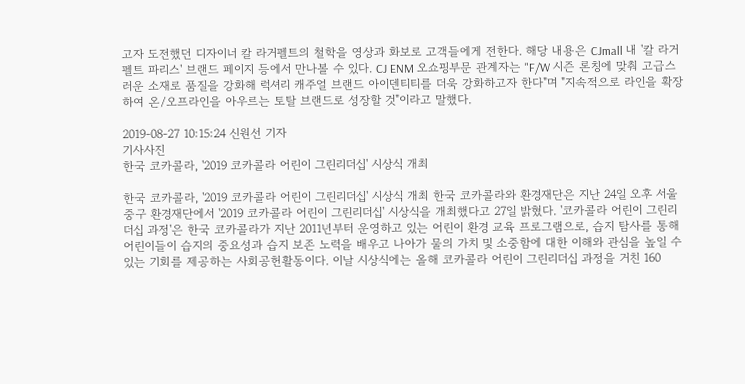고자 도전했던 디자이너 칼 라거펠트의 철학을 영상과 화보로 고객들에게 전한다. 해당 내용은 CJmall 내 '칼 라거펠트 파리스' 브랜드 페이지 등에서 만나볼 수 있다. CJ ENM 오쇼핑부문 관계자는 "F/W 시즌 론칭에 맞춰 고급스러운 소재로 품질을 강화해 럭셔리 캐주얼 브랜드 아이덴티티를 더욱 강화하고자 한다"며 "지속적으로 라인을 확장하여 온/오프라인을 아우르는 토탈 브랜드로 성장할 것"이라고 말했다.

2019-08-27 10:15:24 신원선 기자
기사사진
한국 코카콜라, '2019 코카콜라 어린이 그린리더십' 시상식 개최

한국 코카콜라, '2019 코카콜라 어린이 그린리더십' 시상식 개최 한국 코카콜라와 환경재단은 지난 24일 오후 서울 중구 환경재단에서 '2019 코카콜라 어린이 그린리더십' 시상식을 개최했다고 27일 밝혔다. '코카콜라 어린이 그린리더십 과정'은 한국 코카콜라가 지난 2011년부터 운영하고 있는 어린이 환경 교육 프로그램으로, 습지 탐사를 통해 어린이들이 습지의 중요성과 습지 보존 노력을 배우고 나아가 물의 가치 및 소중함에 대한 이해와 관심을 높일 수 있는 기회를 제공하는 사회공헌활동이다. 이날 시상식에는 올해 코카콜라 어린이 그린리더십 과정을 거친 160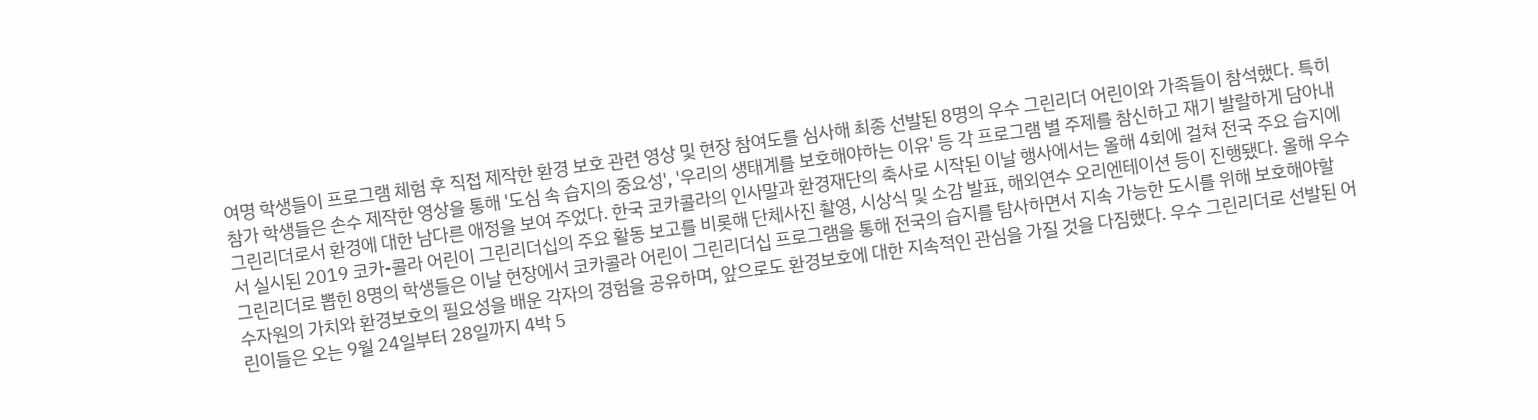여명 학생들이 프로그램 체험 후 직접 제작한 환경 보호 관련 영상 및 현장 참여도를 심사해 최종 선발된 8명의 우수 그린리더 어린이와 가족들이 참석했다. 특히 참가 학생들은 손수 제작한 영상을 통해 '도심 속 습지의 중요성', '우리의 생태계를 보호해야하는 이유' 등 각 프로그램 별 주제를 참신하고 재기 발랄하게 담아내 그린리더로서 환경에 대한 남다른 애정을 보여 주었다. 한국 코카콜라의 인사말과 환경재단의 축사로 시작된 이날 행사에서는 올해 4회에 걸쳐 전국 주요 습지에서 실시된 2019 코카-콜라 어린이 그린리더십의 주요 활동 보고를 비롯해 단체사진 촬영, 시상식 및 소감 발표, 해외연수 오리엔테이션 등이 진행됐다. 올해 우수 그린리더로 뽑힌 8명의 학생들은 이날 현장에서 코카콜라 어린이 그린리더십 프로그램을 통해 전국의 습지를 탐사하면서 지속 가능한 도시를 위해 보호해야할 수자원의 가치와 환경보호의 필요성을 배운 각자의 경험을 공유하며, 앞으로도 환경보호에 대한 지속적인 관심을 가질 것을 다짐했다. 우수 그린리더로 선발된 어린이들은 오는 9월 24일부터 28일까지 4박 5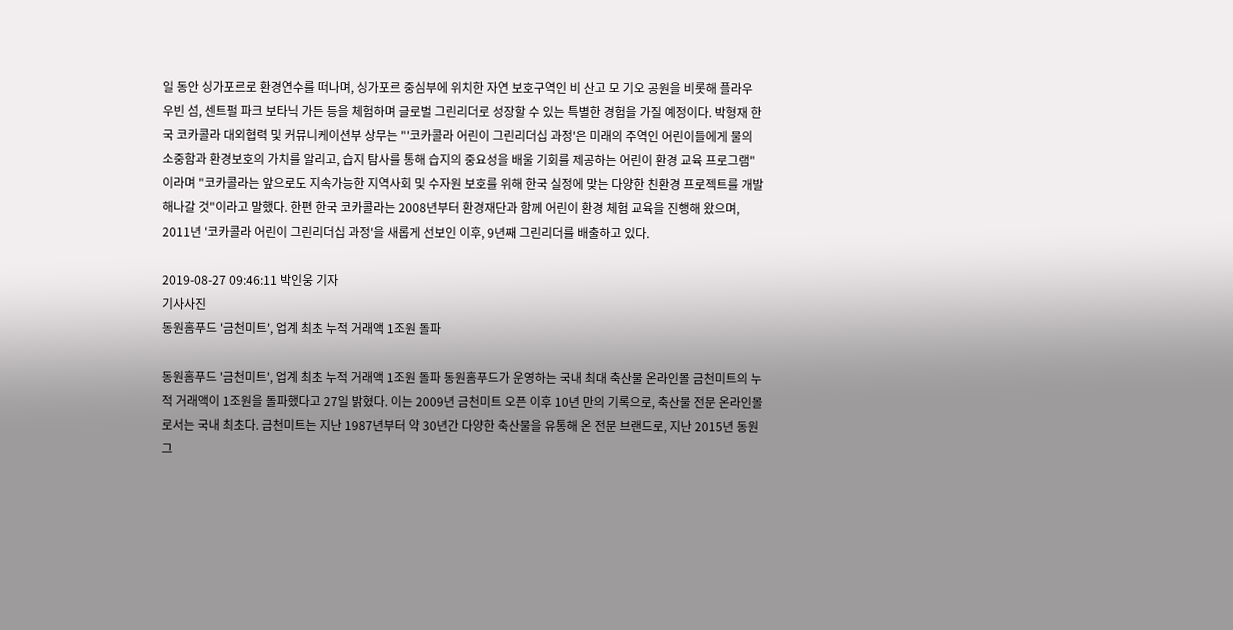일 동안 싱가포르로 환경연수를 떠나며, 싱가포르 중심부에 위치한 자연 보호구역인 비 산고 모 기오 공원을 비롯해 플라우 우빈 섬, 센트펄 파크 보타닉 가든 등을 체험하며 글로벌 그린리더로 성장할 수 있는 특별한 경험을 가질 예정이다. 박형재 한국 코카콜라 대외협력 및 커뮤니케이션부 상무는 "'코카콜라 어린이 그린리더십 과정'은 미래의 주역인 어린이들에게 물의 소중함과 환경보호의 가치를 알리고, 습지 탐사를 통해 습지의 중요성을 배울 기회를 제공하는 어린이 환경 교육 프로그램"이라며 "코카콜라는 앞으로도 지속가능한 지역사회 및 수자원 보호를 위해 한국 실정에 맞는 다양한 친환경 프로젝트를 개발해나갈 것"이라고 말했다. 한편 한국 코카콜라는 2008년부터 환경재단과 함께 어린이 환경 체험 교육을 진행해 왔으며, 2011년 '코카콜라 어린이 그린리더십 과정'을 새롭게 선보인 이후, 9년째 그린리더를 배출하고 있다.

2019-08-27 09:46:11 박인웅 기자
기사사진
동원홈푸드 '금천미트', 업계 최초 누적 거래액 1조원 돌파

동원홈푸드 '금천미트', 업계 최초 누적 거래액 1조원 돌파 동원홈푸드가 운영하는 국내 최대 축산물 온라인몰 금천미트의 누적 거래액이 1조원을 돌파했다고 27일 밝혔다. 이는 2009년 금천미트 오픈 이후 10년 만의 기록으로, 축산물 전문 온라인몰로서는 국내 최초다. 금천미트는 지난 1987년부터 약 30년간 다양한 축산물을 유통해 온 전문 브랜드로, 지난 2015년 동원그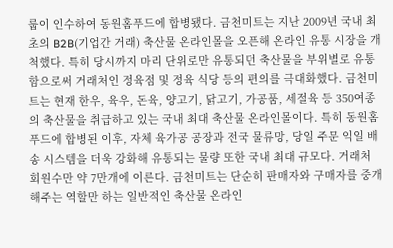룹이 인수하여 동원홈푸드에 합병됐다. 금천미트는 지난 2009년 국내 최초의 B2B(기업간 거래) 축산물 온라인몰을 오픈해 온라인 유통 시장을 개척했다. 특히 당시까지 마리 단위로만 유통되던 축산물을 부위별로 유통함으로써 거래처인 정육점 및 정육 식당 등의 편의를 극대화했다. 금천미트는 현재 한우, 육우, 돈육, 양고기, 닭고기, 가공품, 세절육 등 350여종의 축산물을 취급하고 있는 국내 최대 축산물 온라인몰이다. 특히 동원홈푸드에 합병된 이후, 자체 육가공 공장과 전국 물류망, 당일 주문 익일 배송 시스템을 더욱 강화해 유통되는 물량 또한 국내 최대 규모다. 거래처 회원수만 약 7만개에 이른다. 금천미트는 단순히 판매자와 구매자를 중개해주는 역할만 하는 일반적인 축산물 온라인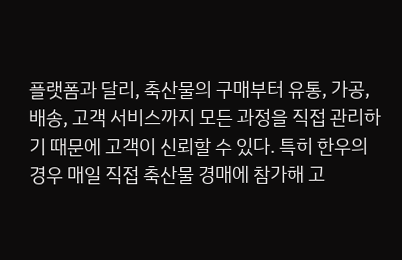플랫폼과 달리, 축산물의 구매부터 유통, 가공, 배송, 고객 서비스까지 모든 과정을 직접 관리하기 때문에 고객이 신뢰할 수 있다. 특히 한우의 경우 매일 직접 축산물 경매에 참가해 고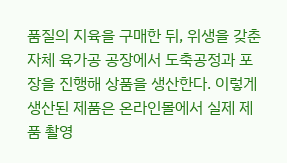품질의 지육을 구매한 뒤, 위생을 갖춘 자체 육가공 공장에서 도축공정과 포장을 진행해 상품을 생산한다. 이렇게 생산된 제품은 온라인몰에서 실제 제품 촬영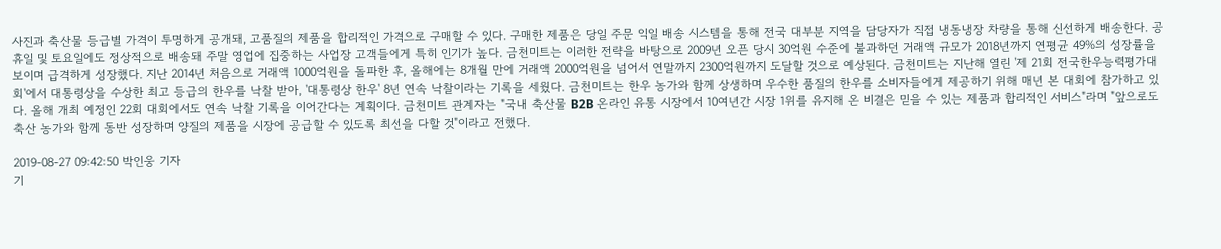사진과 축산물 등급별 가격이 투명하게 공개돼, 고품질의 제품을 합리적인 가격으로 구매할 수 있다. 구매한 제품은 당일 주문 익일 배송 시스템을 통해 전국 대부분 지역을 담당자가 직접 냉동냉장 차량을 통해 신선하게 배송한다. 공휴일 및 토요일에도 정상적으로 배송돼 주말 영업에 집중하는 사업장 고객들에게 특히 인기가 높다. 금천미트는 이러한 전략을 바탕으로 2009년 오픈 당시 30억원 수준에 불과하던 거래액 규모가 2018년까지 연평균 49%의 성장률을 보이며 급격하게 성장했다. 지난 2014년 처음으로 거래액 1000억원을 돌파한 후, 올해에는 8개월 만에 거래액 2000억원을 넘어서 연말까지 2300억원까지 도달할 것으로 예상된다. 금천미트는 지난해 열린 '제 21회 전국한우능력평가대회'에서 대통령상을 수상한 최고 등급의 한우를 낙찰 받아, '대통령상 한우' 8년 연속 낙찰이라는 기록을 세웠다. 금천미트는 한우 농가와 함께 상생하며 우수한 품질의 한우를 소비자들에게 제공하기 위해 매년 본 대회에 참가하고 있다. 올해 개최 예정인 22회 대회에서도 연속 낙찰 기록을 이어간다는 계획이다. 금천미트 관계자는 "국내 축산물 B2B 온라인 유통 시장에서 10여년간 시장 1위를 유지해 온 비결은 믿을 수 있는 제품과 합리적인 서비스"라며 "앞으로도 축산 농가와 함께 동반 성장하며 양질의 제품을 시장에 공급할 수 있도록 최선을 다할 것"이라고 전했다.

2019-08-27 09:42:50 박인웅 기자
기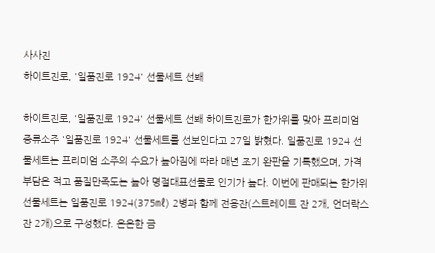사사진
하이트진로, '일품진로 1924' 선물세트 선봬

하이트진로, '일품진로 1924' 선물세트 선봬 하이트진로가 한가위를 맞아 프리미엄 증류소주 '일품진로 1924' 선물세트를 선보인다고 27일 밝혔다. 일품진로 1924 선물세트는 프리미엄 소주의 수요가 높아짐에 따라 매년 조기 완판을 기록했으며, 가격 부담은 적고 품질만족도는 높아 명절대표선물로 인기가 높다. 이번에 판매되는 한가위 선물세트는 일품진로 1924(375㎖) 2병과 함께 전용잔(스트레이트 잔 2개, 언더락스 잔 2개)으로 구성했다. 은은한 금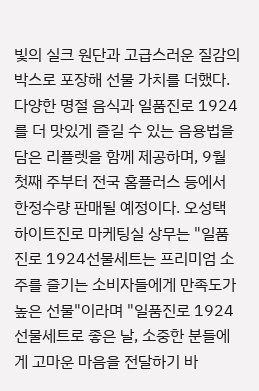빛의 실크 원단과 고급스러운 질감의 박스로 포장해 선물 가치를 더했다. 다양한 명절 음식과 일품진로 1924를 더 맛있게 즐길 수 있는 음용법을 담은 리플렛을 함께 제공하며, 9월 첫째 주부터 전국 홈플러스 등에서 한정수량 판매될 예정이다. 오성택 하이트진로 마케팅실 상무는 "일품진로 1924선물세트는 프리미엄 소주를 즐기는 소비자들에게 만족도가 높은 선물"이라며 "일품진로 1924 선물세트로 좋은 날, 소중한 분들에게 고마운 마음을 전달하기 바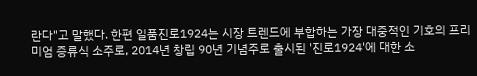란다"고 말했다. 한편 일품진로1924는 시장 트렌드에 부합하는 가장 대중적인 기호의 프리미엄 증류식 소주로, 2014년 창립 90년 기념주로 출시된 '진로1924'에 대한 소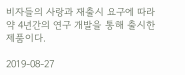비자들의 사랑과 재출시 요구에 따라 약 4년간의 연구 개발을 통해 출시한 제품이다.

2019-08-27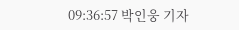09:36:57 박인웅 기자